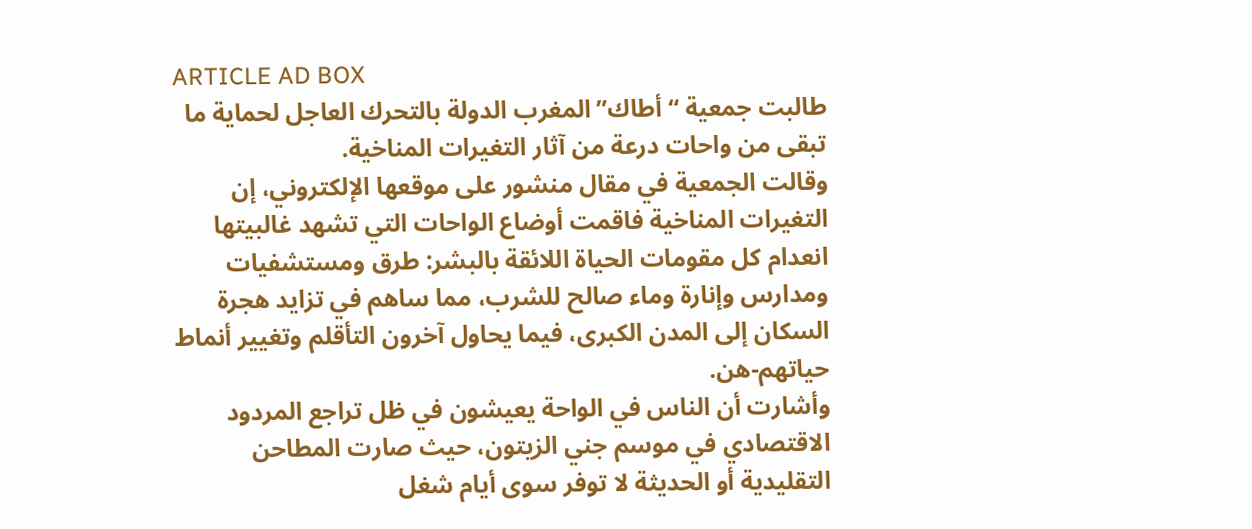ARTICLE AD BOX
طالبت جمعية “أطاك” المغرب الدولة بالتحرك العاجل لحماية ما تبقى من واحات درعة من آثار التغيرات المناخية.
وقالت الجمعية في مقال منشور على موقعها الإلكتروني، إن التغيرات المناخية فاقمت أوضاع الواحات التي تشهد غالبيتها انعدام كل مقومات الحياة اللائقة بالبشر: طرق ومستشفيات ومدارس وإنارة وماء صالح للشرب، مما ساهم في تزايد هجرة السكان إلى المدن الكبرى، فيما يحاول آخرون التأقلم وتغيير أنماط حياتهم-هن.
وأشارت أن الناس في الواحة يعيشون في ظل تراجع المردود الاقتصادي في موسم جني الزيتون، حيث صارت المطاحن التقليدية أو الحديثة لا توفر سوى أيام شغل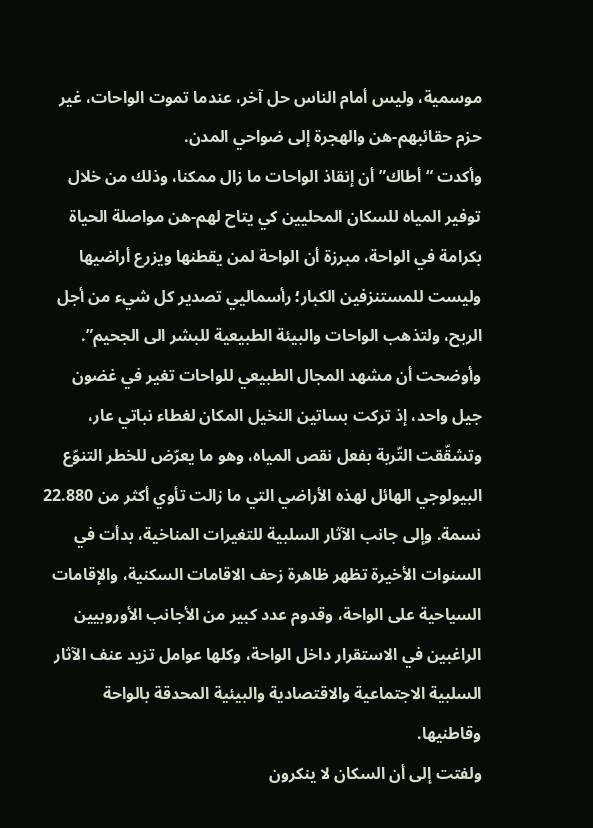موسمية، وليس أمام الناس حل آخر، عندما تموت الواحات، غير حزم حقائبهم-هن والهجرة إلى ضواحي المدن.
وأكدت “أطاك” أن إنقاذ الواحات ما زال ممكنا، وذلك من خلال توفير المياه للسكان المحليين كي يتاح لهم-هن مواصلة الحياة بكرامة في الواحة، مبرزة أن الواحة لمن يقطنها ويزرع أراضيها وليست للمستنزفين الكبار؛ رأسماليي تصدير كل شيء من أجل الربح، ولتذهب الواحات والبيئة الطبيعية للبشر الى الجحيم”.
وأوضحت أن مشهد المجال الطبيعي للواحات تغير في غضون جيل واحد، إذ تركت بساتين النخيل المكان لغطاء نباتي عار، وتشقّقت التّربة بفعل نقص المياه، وهو ما يعرّض للخطر التنوّع البيولوجي الهائل لهذه الأراضي التي ما زالت تأوي أكثر من 22.880 نسمة. وإلى جانب الآثار السلبية للتغيرات المناخية، بدأت في السنوات الأخيرة تظهر ظاهرة زحف الاقامات السكنية، والإقامات السياحية على الواحة، وقدوم عدد كبير من الأجانب الأوروبيين الراغبين في الاستقرار داخل الواحة، وكلها عوامل تزيد عنف الآثار السلبية الاجتماعية والاقتصادية والبيئية المحدقة بالواحة وقاطنيها.
ولفتت إلى أن السكان لا ينكرون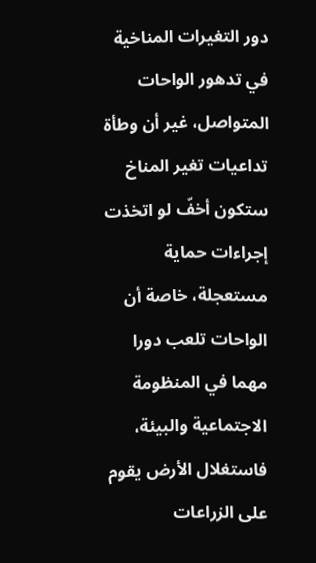دور التغيرات المناخية في تدهور الواحات المتواصل، غير أن وطأة تداعيات تغير المناخ ستكون أخفّ لو اتخذت إجراءات حماية مستعجلة، خاصة أن الواحات تلعب دورا مهما في المنظومة الاجتماعية والبيئة، فاستغلال الأرض يقوم على الزراعات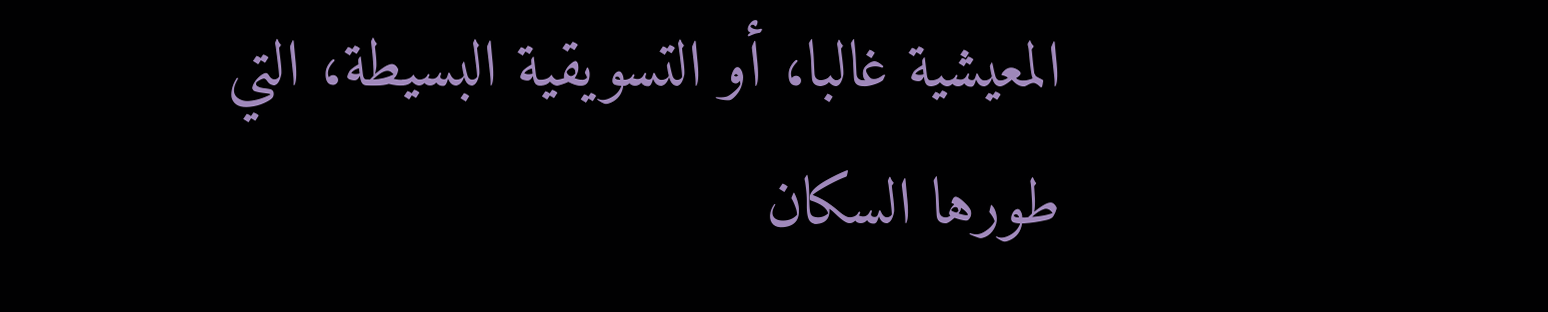المعيشية غالبا، أو التسويقية البسيطة، التي طورها السكان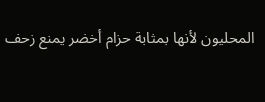المحليون لأنها بمثابة حزام أخضر يمنع زحف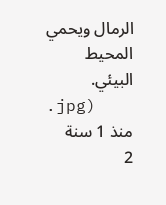الرمال ويحمي المحيط البيئي.
.jpg)
منذ 1 سنة
2